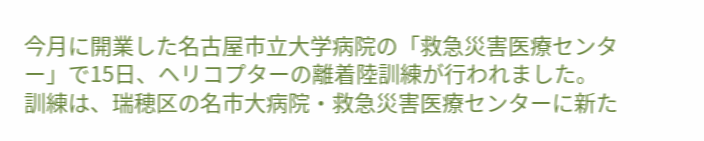今月に開業した名古屋市立大学病院の「救急災害医療センター」で15日、ヘリコプターの離着陸訓練が行われました。
訓練は、瑞穂区の名市大病院・救急災害医療センターに新た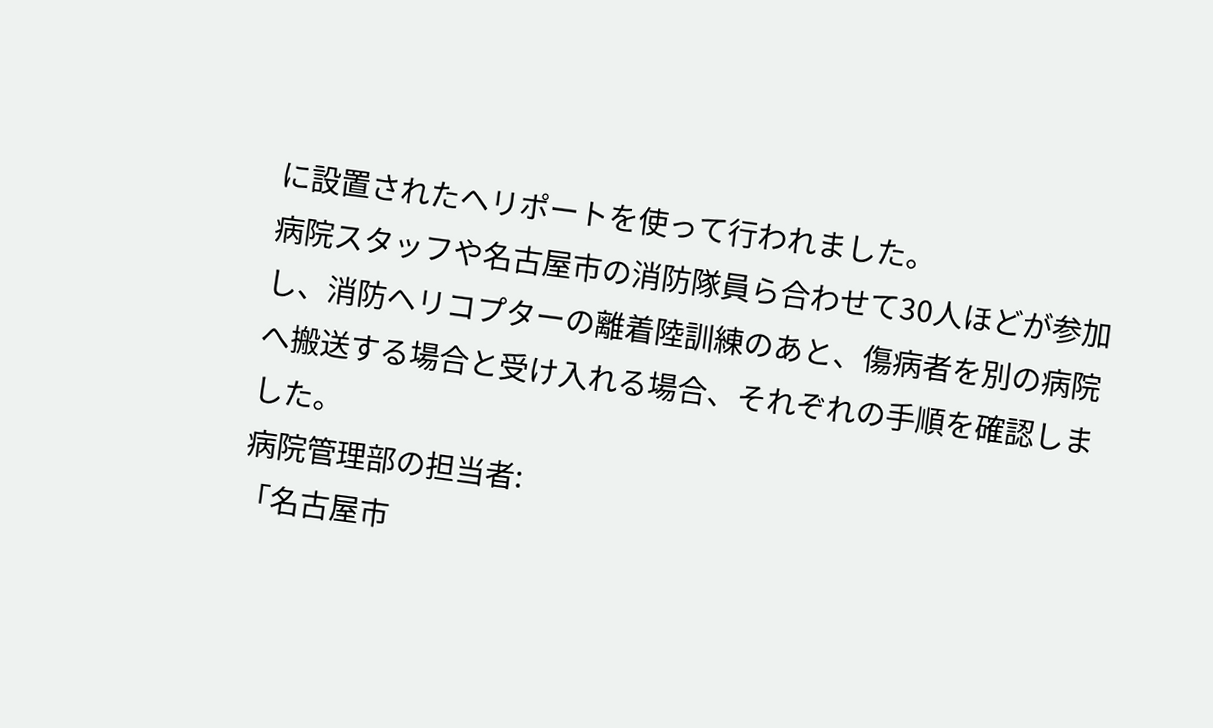に設置されたヘリポートを使って行われました。
病院スタッフや名古屋市の消防隊員ら合わせて30人ほどが参加し、消防ヘリコプターの離着陸訓練のあと、傷病者を別の病院へ搬送する場合と受け入れる場合、それぞれの手順を確認しました。
病院管理部の担当者:
「名古屋市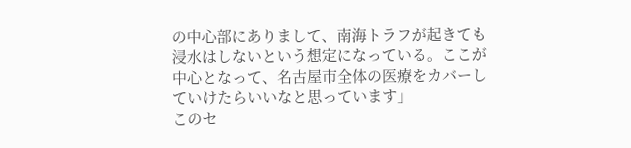の中心部にありまして、南海トラフが起きても浸水はしないという想定になっている。ここが中心となって、名古屋市全体の医療をカバーしていけたらいいなと思っています」
このセ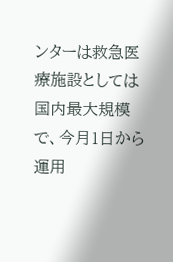ンターは救急医療施設としては国内最大規模で、今月1日から運用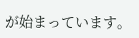が始まっています。